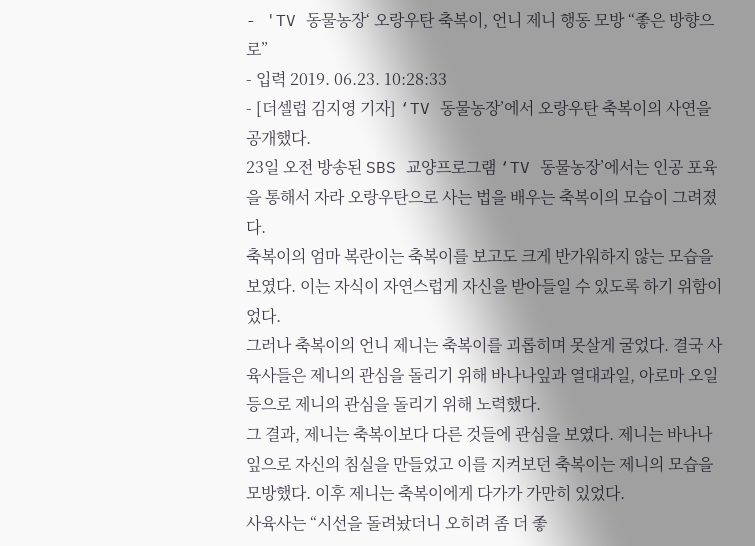- 'TV 동물농장‘ 오랑우탄 축복이, 언니 제니 행동 모방 “좋은 방향으로”
- 입력 2019. 06.23. 10:28:33
- [더셀럽 김지영 기자] ‘TV 동물농장’에서 오랑우탄 축복이의 사연을 공개했다.
23일 오전 방송된 SBS 교양프로그램 ‘TV 동물농장’에서는 인공 포육을 통해서 자라 오랑우탄으로 사는 법을 배우는 축복이의 모습이 그려졌다.
축복이의 엄마 복란이는 축복이를 보고도 크게 반가워하지 않는 모습을 보였다. 이는 자식이 자연스럽게 자신을 받아들일 수 있도록 하기 위함이었다.
그러나 축복이의 언니 제니는 축복이를 괴롭히며 못살게 굴었다. 결국 사육사들은 제니의 관심을 돌리기 위해 바나나잎과 열대과일, 아로마 오일 등으로 제니의 관심을 돌리기 위해 노력했다.
그 결과, 제니는 축복이보다 다른 것들에 관심을 보였다. 제니는 바나나 잎으로 자신의 침실을 만들었고 이를 지켜보던 축복이는 제니의 모습을 모방했다. 이후 제니는 축복이에게 다가가 가만히 있었다.
사육사는 “시선을 돌려놨더니 오히려 좀 더 좋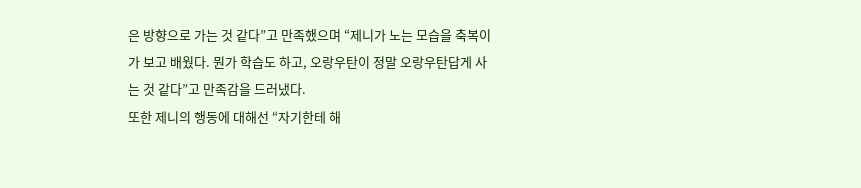은 방향으로 가는 것 같다”고 만족했으며 “제니가 노는 모습을 축복이가 보고 배웠다. 뭔가 학습도 하고, 오랑우탄이 정말 오랑우탄답게 사는 것 같다”고 만족감을 드러냈다.
또한 제니의 행동에 대해선 “자기한테 해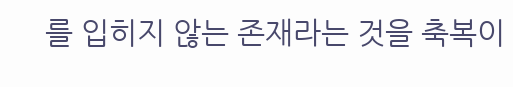를 입히지 않는 존재라는 것을 축복이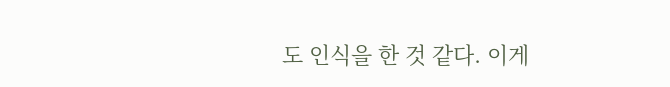도 인식을 한 것 같다. 이게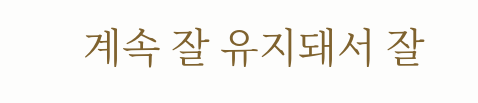계속 잘 유지돼서 잘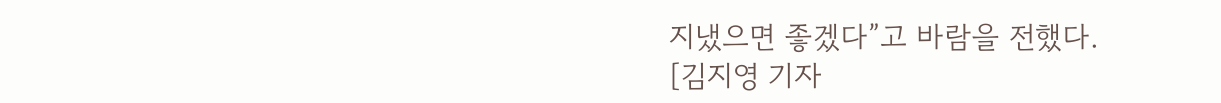지냈으면 좋겠다”고 바람을 전했다.
[김지영 기자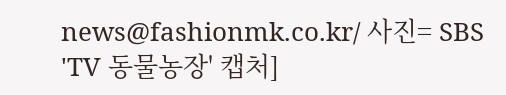news@fashionmk.co.kr/ 사진= SBS 'TV 동물농장' 캡처]